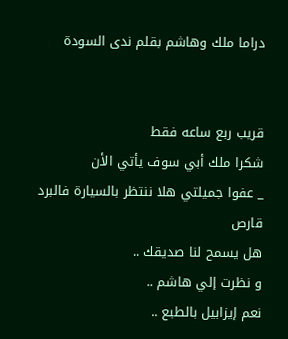دراما ملك وهاشم بقلم ندى السودة


قريب ربع ساعه فقط
شكرا ملك أبي سوف يأتي الأن
_ عفوا جميلتي هلا ننتظر بالسيارة فالبرد قارص
هل يسمح لنا صديقك ..
و نظرت إلي هاشم ..
نعم إيزابيل بالطبع ..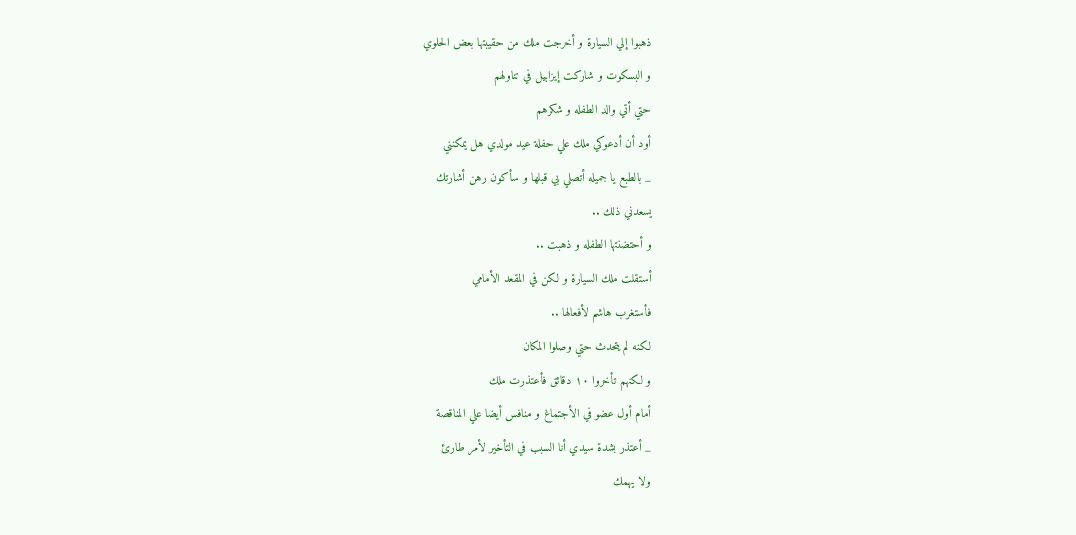ذهبوا إلي السيارة و أخرجت ملك من حقيبتها بعض الحلوي
و البسكوت و شاركت إيزابيل في تناولهم
حتي أتي والد الطفله و شكرهم
أود أن أدعوكي ملك علي حفلة عيد مولدي هل يمكنني
_ بالطبع يا جميله أتصلي بي قبلها و سأكون رهن أشارتك
يسعدني ذلك ..
و أحتضنتها الطفله و ذهبت ..
أستقلت ملك السيارة و لكن في المقعد الأمامي
فأستغرب هاشم لأفعالها ..
لكنه لم يتحدث حتي وصلوا المكان
و لكنهم تأخروا ١٠ دقائق فأعتذرت ملك
أمام أول عضو في الأجتماغ و منافس أيضا علي المناقصة
_ أعتذر بشدة سيدي أنا السبب في التأخير لأمر طارئ
ولا يهمك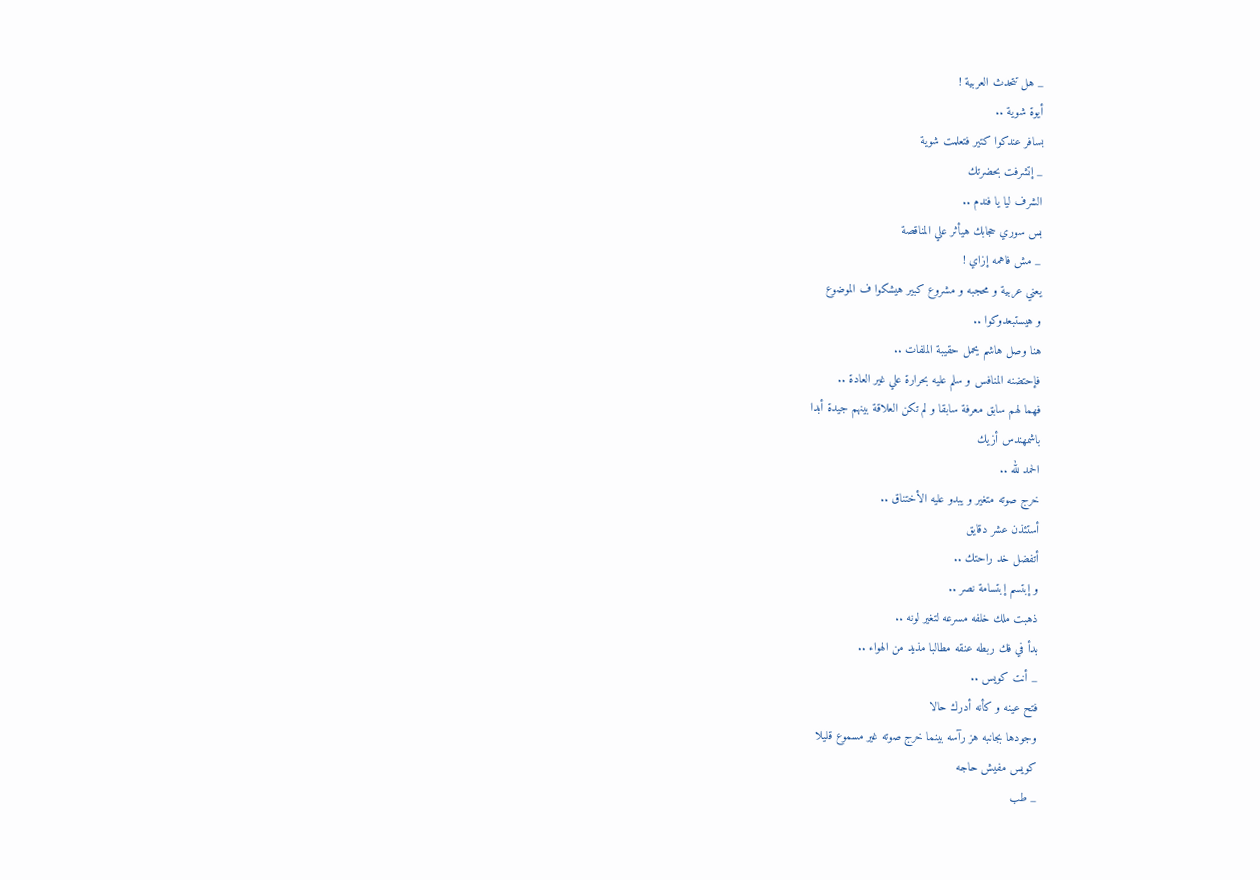_ هل تتحدث العربية !
أيوة شوية ..
بسافر عندكوا كتير فتعلمت شوية
_ إتشرفت بحضرتك
الشرف ليا يا فندم ..
بس سوري حجابك هيأثر علي المناقصة
_ مش فاهمه إزاي !
يعني عربية و محجبه و مشروع كبير هيشكوا ف الموضوع
و هيستبعدوكوا ..
هنا وصل هاشم يحمل حقيبة الملفات ..
فإحتضنه المنافس و سلم عليه بحرارة علي غير العادة ..
فهما لهم سابق معرفة سابقا و لم تكن العلاقة بينهم جيدة أبدا
باشمهندس أزيك
الحمد لله ..
خرج صوته متغير و يبدو عليه الأختناق ..
أستئذن عشر دقايق
أتفضل خد راحتك ..
و إبتسم إبتسامة نصر ..
ذهبت ملك خلفه مسرعه لتغير لونه ..
بدأ في فك ربطه عنقه مطالبا مذيد من الهواء ..
_ أنت كويس ..
فتح عينه و كأنه أدرك حالا
وجودها بجانبه هز رآسه بينما خرج صوته غير مسموع قليلا
كويس مفيش حاجه
_ طب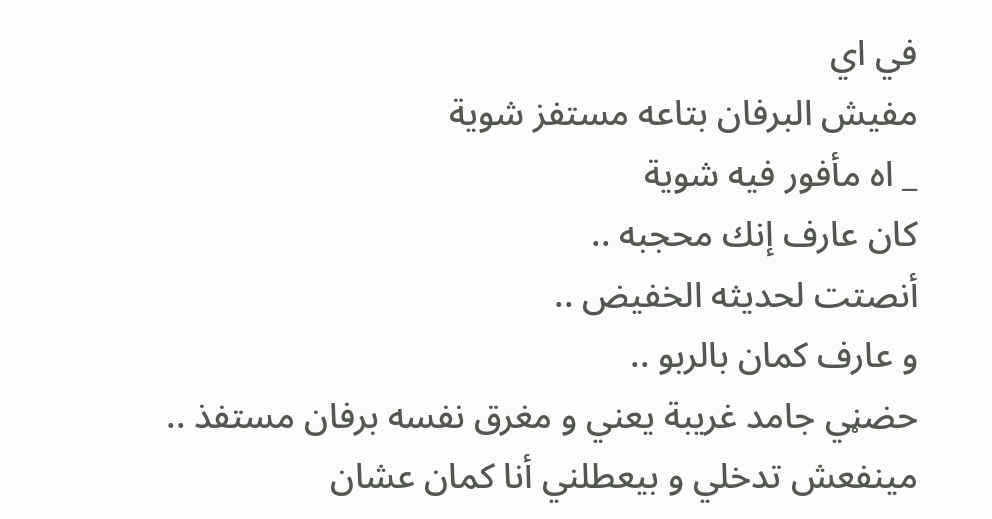في اي
مفيش البرفان بتاعه مستفز شوية
_ اه مأفور فيه شوية
كان عارف إنك محجبه ..
أنصتت لحديثه الخفيض ..
و عارف كمان بالربو ..
حضڼي جامد غريبة يعني و مغرق نفسه برفان مستفذ ..
مينفعش تدخلي و بيعطلني أنا كمان عشان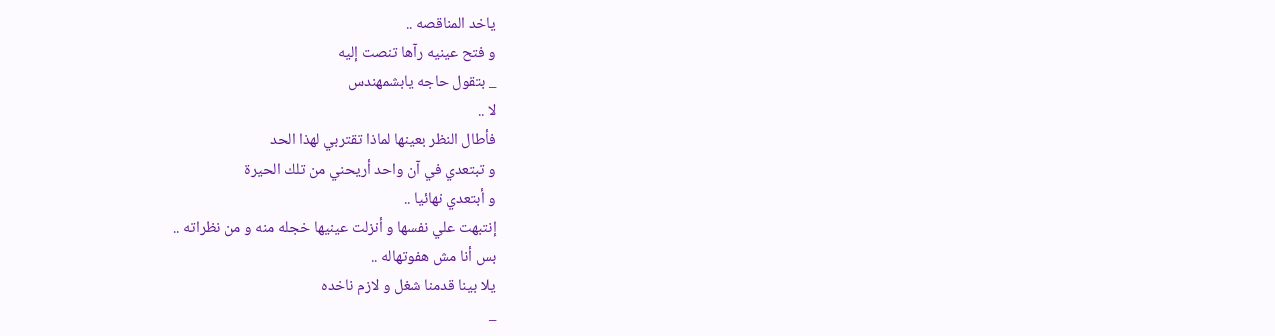ياخد المناقصه ..
و فتح عينيه رآها تنصت إليه
_ بتقول حاجه يابشمهندس
لا ..
فأطال النظر بعينها لماذا تقتربي لهذا الحد
و تبتعدي في آن واحد أريحني من تلك الحيرة
و أبتعدي نهائيا ..
إنتبهت علي نفسها و أنزلت عينيها خجله منه و من نظراته ..
بس أنا مش هفوتهاله ..
يلا بينا قدمنا شغل و لازم ناخده
_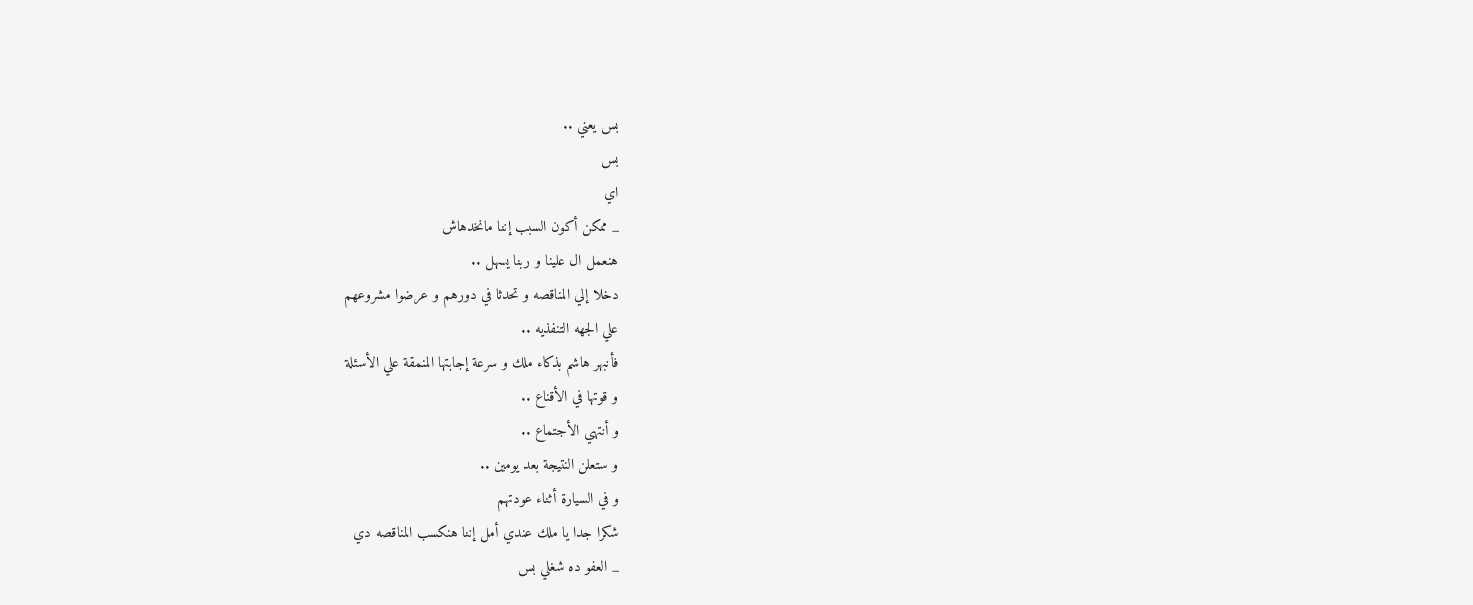بس يعني ..
بس
اي
_ ممكن أكون السبب إننا مانخدهاش
هنعمل ال علينا و ربنا يسهل ..
دخلا إلي المناقصه و تحدثا في دورهم و عرضوا مشروعهم
علي الجهه التنفذيه ..
فأنبهر هاشم بذكاء ملك و سرعة إجابتها المنمقة علي الأسئلة
و قوتها في الأقناع ..
و أنتهي الأجتماع ..
و ستعلن النتيجة بعد يومين ..
و في السيارة أثناء عودتهم
شكرا جدا يا ملك عندي أمل إننا هنكسب المناقصه دي
_ العفو ده شغلي بس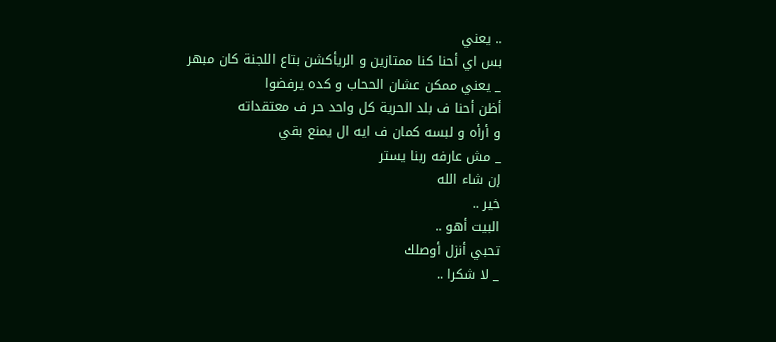.. يعني
بس اي أحنا كنا ممتازين و الريأكشن بتاع اللجنة كان مبهر
_ يعني ممكن عشان الححاب و كده يرفضوا
أظن أحنا ف بلد الحرية كل واحد حر ف معتقداته
و أرأه و لبسه كمان ف ايه ال يمنع بقي
_ مش عارفه ربنا يستر
إن شاء الله
خير ..
البيت أهو ..
تحبي أنزل أوصلك
_ لا شكرا ..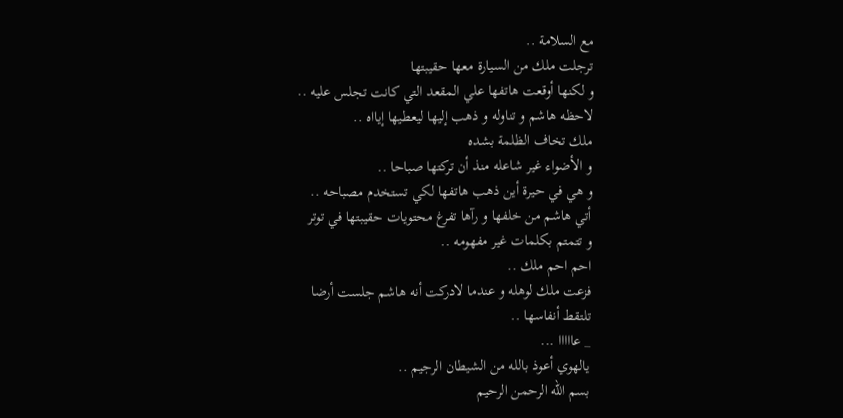مع السلامة ..
ترجلت ملك من السيارة معها حقيبتها
و لكنها أوقعت هاتفها علي المقعد التي كانت تجلس عليه ..
لاحظه هاشم و تناوله و ذهب إليها ليعطيها إيااه ..
ملك تخاف الظلمة بشده
و الأضواء غير شاعله منذ أن تركتها صباحا ..
و هي في حيرة أين ذهب هاتفها لكي تستخدم مصباحه ..
أتي هاشم من خلفها و رآها تفرغ محتويات حقيبتها في توتر
و تتمتم بكلمات غير مفهومه ..
احم احم ملك ..
فزعت ملك لوهله و عندما لادركت أنه هاشم جلست أرضا
تلتقط أنفاسها ..
_ عااااا ...
يالهوي أعوذ بالله من الشيطان الرجيم ..
بسم الله الرحمن الرحيم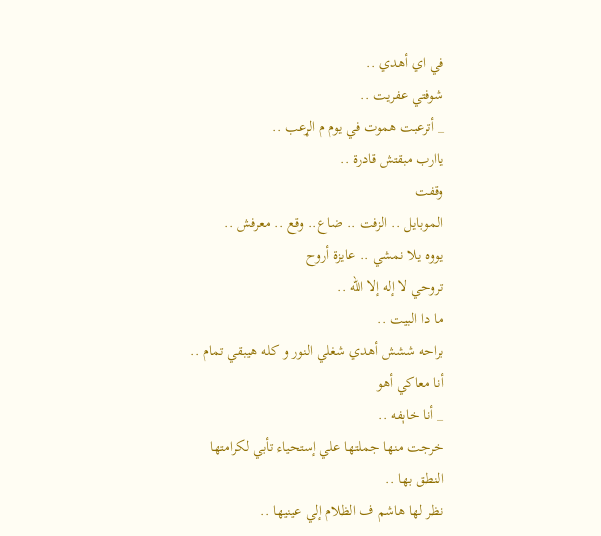في اي أهدي ..
شوفتي عفريت ..
_ أترعبت ھموت في يوم م الړعب ..
ياارب مبقتش قادرة ..
وقفت
الموبايل .. الزفت .. ضاع.. وقع .. معرفش ..
يووه يلا نمشي .. عايزة أروح
تروحي لا إله إلا الله ..
ما دا البيت ..
براحه ششش أهدي شغلي النور و كله هيبقي تمام ..
أنا معاكي أهو
_ أنا خاېفه ..
خرجت منها جملتها علي إستحياء تأبي لكرامتها النطق بها ..
نظر لها هاشم ف الظلام إلي عينيها ..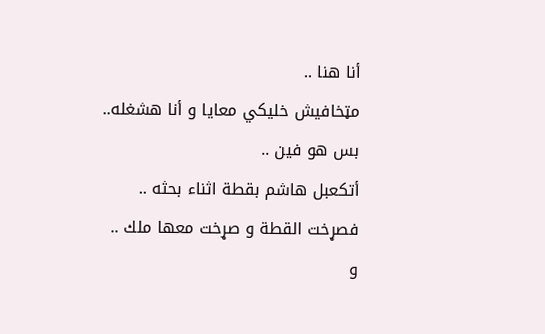أنا هنا ..
مټخافيش خليكي معايا و أنا هشغله..
بس هو فين ..
أتكعبل هاشم بقطة اثناء بحثه ..
فصړخت القطة و صړخت معها ملك ..
و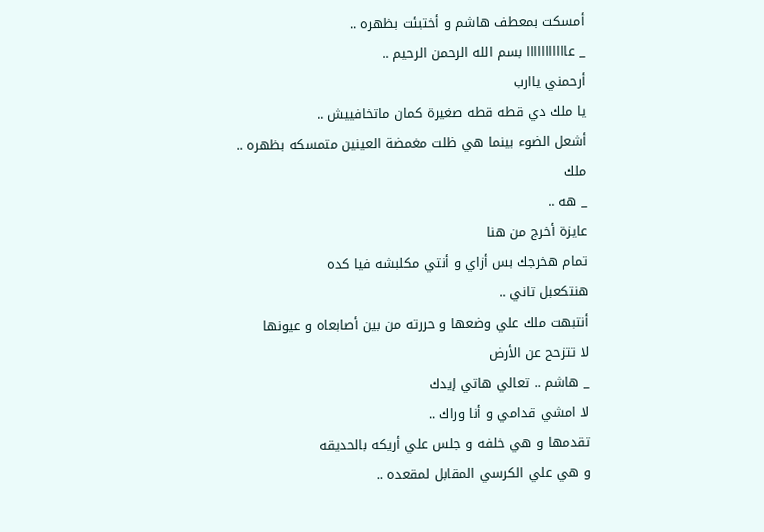أمسكت بمعطف هاشم و أختبئت بظهره ..
_ عااااااااااا بسم الله الرحمن الرحيم ..
أرحمني ياارب
يا ملك دي قطه قطه صغيرة كمان ماتخافييش ..
أشعل الضوء بينما هي ظلت مغمضة العينين متمسكه بظهره ..
ملك
_ هه ..
عايزة أخرج من هنا
تمام هخرجك بس أزاي و أنتي مكلبشه فيا كده
هنتكعبل تاني ..
أنتبهت ملك علي وضعها و حررته من بين أصابعاه و عيونها
لا تتزحح عن الأرض
_ هاشم .. تعالي هاتي إيدك
لا امشي قدامي و أنا وراك ..
تقدمها و هي خلفه و جلس علي أريكه بالحديقه
و هي علي الكرسي المقابل لمقعده ..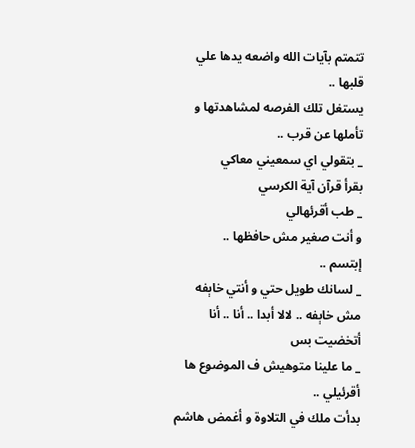تتمتم بآيات الله واضعه يدها علي قلبها ..
يستغل تلك الفرصه لمشاهدتها و تأملها عن قرب ..
_ بتقولي اي سمعيني معاكي
بقرأ قرآن آية الكرسي
_ طب أقرئهالي
و أنت صغير مش حافظها ..
إبتسم ..
_ لسانك طويل حتي و أنتي خاېفه
مش خاېفه .. لالا أبدا .. أنا .. أنا أتخضيت بس
_ ما علينا متوهيش ف الموضوع ها أقرئيلي ..
بدأت ملك في التلاوة و أغمض هاشم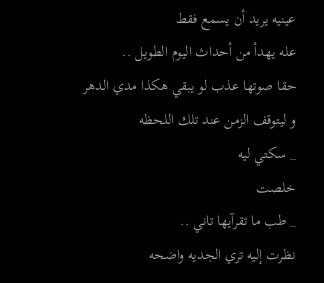عينيه يريد أن يسمع فقط
عله يهدأ من أحداث اليوم الطويل ..
حقا صوتها عذب لو يبقي هكذا مدي الدهر
و ليتوقف الزمن عند تلك اللحظه
_ سكتي ليه
خلصت
_ طب ما تقرآيها تاني ..
نظرت إليه تري الجديه واضحه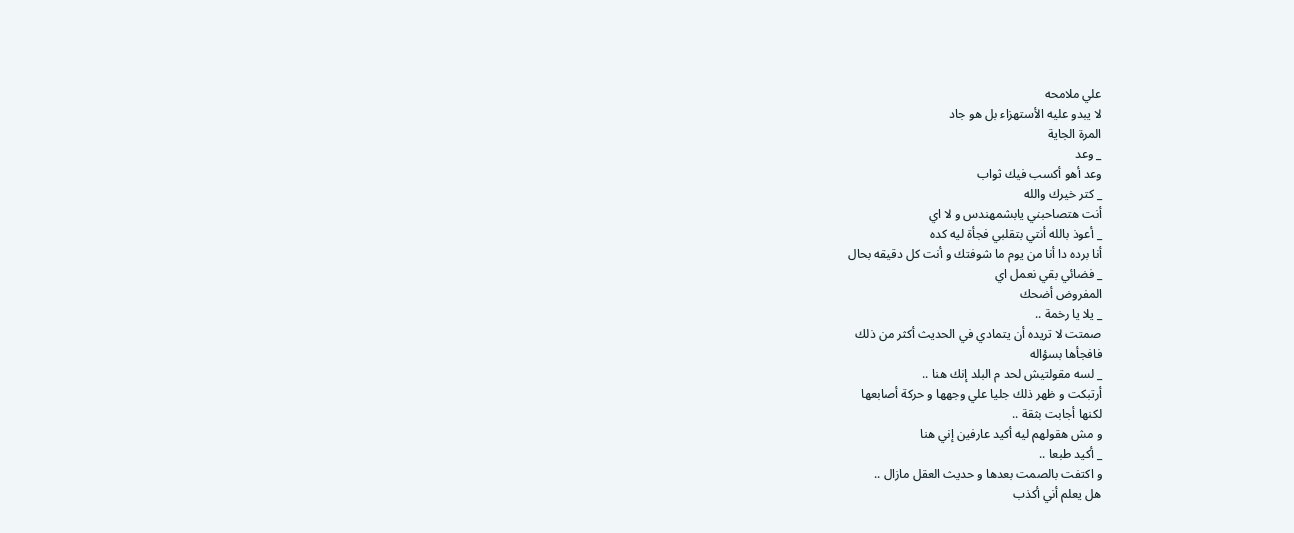علي ملامحه
لا يبدو عليه الأستهزاء بل هو جاد
المرة الجاية
_ وعد
وعد أهو أكسب فيك ثواب
_ كتر خيرك والله
أنت هتصاحبني يابشمهندس و لا اي
_ أعوذ بالله أنتي بتقلبي فجأة ليه كده
أنا برده دا أنا من يوم ما شوفتك و أنت كل دقيقه بحال
_ فضائي بقي نعمل اي
المفروض أضحك
_ يلا يا رخمة ..
صمتت لا تريده أن يتمادي في الحديث أكثر من ذلك
فافجأها بسؤاله
_ لسه مقولتيش لحد م البلد إنك هنا ..
أرتبكت و ظهر ذلك جليا علي وجهها و حركة أصابعها
لكنها أجابت بثقة ..
و مش هقولهم ليه أكيد عارفين إني هنا
_ أكيد طبعا ..
و اكتفت بالصمت بعدها و حديث العقل مازال ..
هل يعلم أني أكذب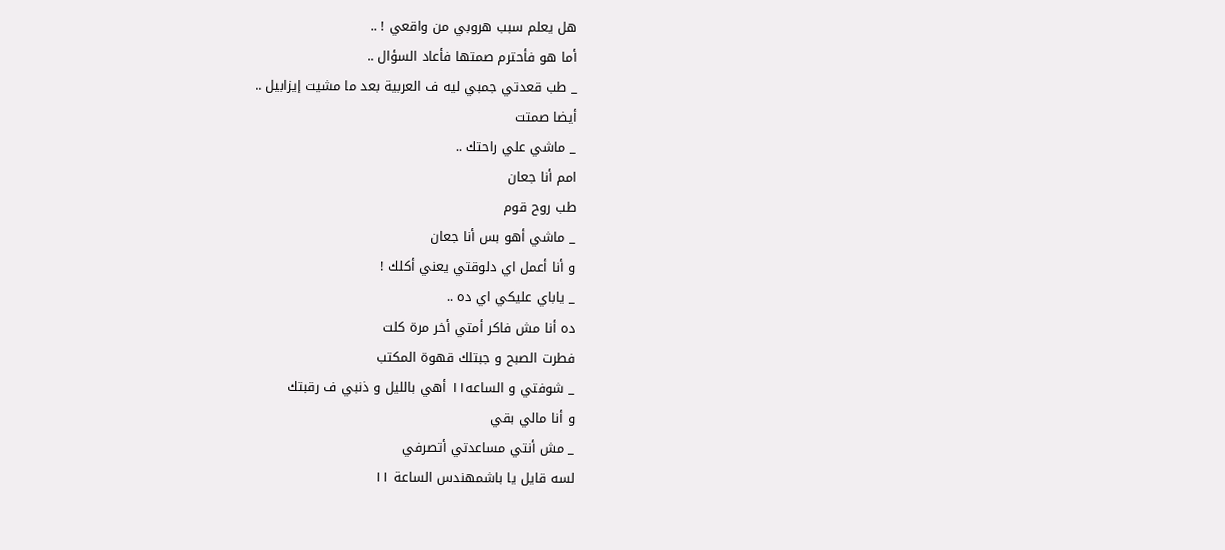هل يعلم سبب هروبي من واقعي ! ..
أما هو فأحترم صمتها فأعاد السؤال ..
_ طب قعدتي جمبي ليه ف العربية بعد ما مشيت إيزابيل ..
أيضا صمتت
_ ماشي علي راحتك ..
امم أنا جعان
طب روح قوم
_ ماشي أهو بس أنا جعان
و أنا أعمل اي دلوقتي يعني أكلك !
_ ياباي عليكي اي ده ..
ده أنا مش فاكر أمتي أخر مرة كلت
فطرت الصبح و جبتلك قهوة المكتب
_ شوفتي و الساعه١١ أهي بالليل و ذنبي ف رقبتك
و أنا مالي بقي
_ مش أنتي مساعدتي أتصرفي
لسه قايل يا باشمهندس الساعة ١١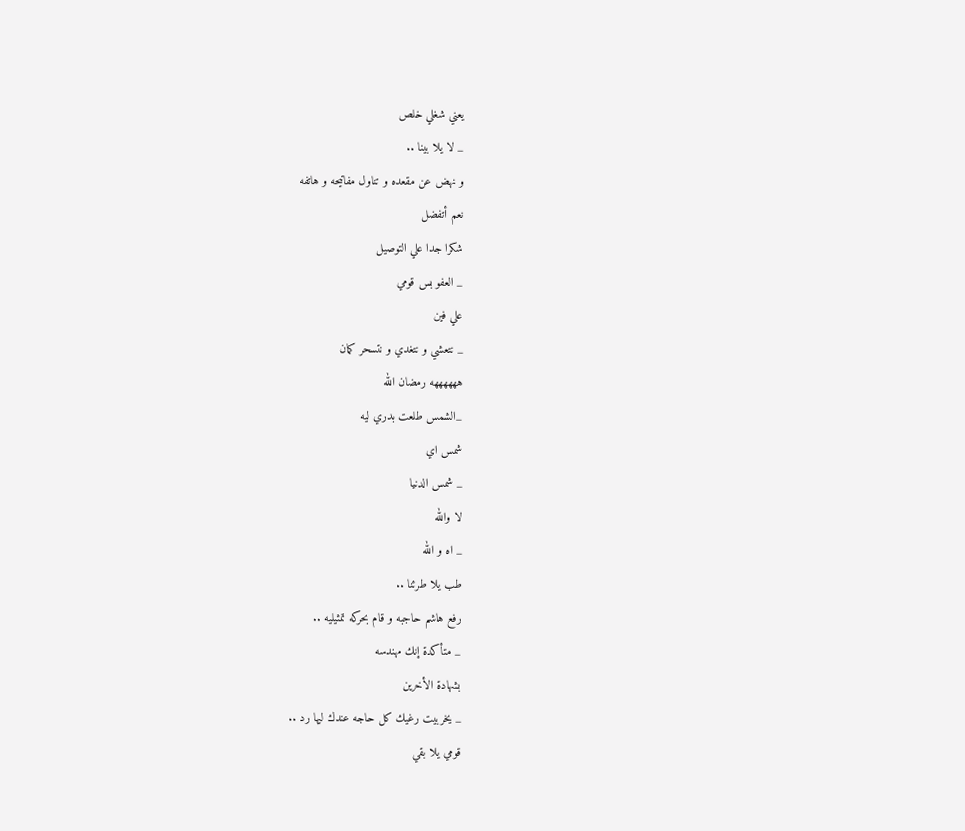يعني شغلي خلص
_ لا يلا بينا ..
و نهض عن مقعده و تناول مفاتيحه و هاتفه
نعم أتفضل
شكرا جدا علي التوصيل
_ العفو بس قومي
علي فين
_ نتعشي و نتغدي و نتسحر كمان
ههههههه رمضان الله
_الشمس طلعت بدري ليه
شمس اي
_ شمس الدنيا
لا والله
_ اه و الله
طب يلا طرئنا ..
رفع هاشم حاجبه و قام بحركه تمثيليه ..
_ متأكدة إنك مهندسه
بشهادة الأخرين
_ يخربيت رغيك كل حاجه عندك ليها رد ..
قومي يلا بقي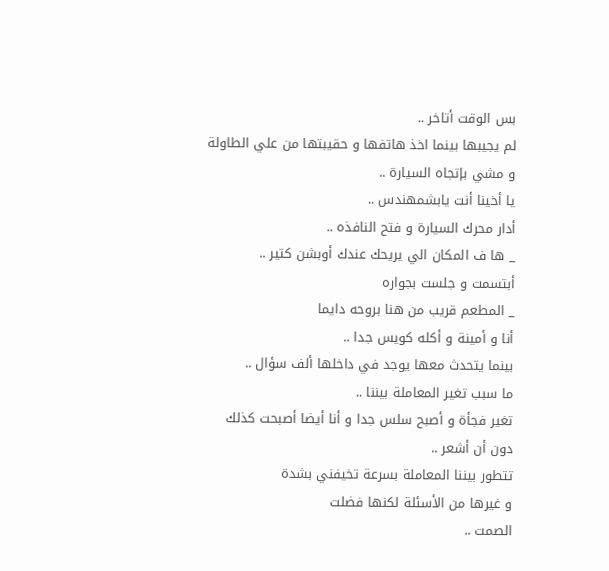بس الوقت أتاخر ..
لم يجيبها بينما اخذ هاتفها و حقيبتها من علي الطاولة
و مشي بإتجاه السيارة ..
يا أخينا أنت يابشمهندس ..
أدار محرك السيارة و فتح النافذه ..
_ ها ف المكان الي يريحك عندك أوبشن كتير ..
أبتسمت و جلست بجواره
_ المطعم قريب من هنا بروحه دايما
أنا و أمينة و أكله كويس جدا ..
بينما يتحدث معها يوجد في داخلها ألف سؤال ..
ما سبب تغير المعاملة بيننا ..
تغير فجأة و أصبح سلس جدا و أنا أيضا أصبحت كذلك
دون أن أشعر ..
تتطور بيننا المعاملة بسرعة تخيفني بشدة
و غيرها من الأسئلة لكنها فضلت
الصمت ..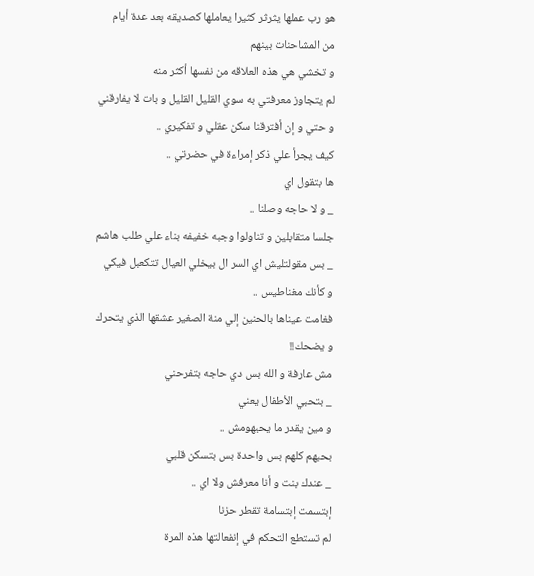هو رب عملها يثرثر كثيرا يعاملها كصديقه بعد عدة أيام
من المشاحنات بينهم
و تخشي هي هذه العلاقه من نفسها أكثر منه
لم يتجاوز معرفتي به سوي القليل القليل و بات لا يفارقني
و حتي و إن أفترقنا سكن عقلي و تفكيري ..
كيف يجرأ علي ذكر إمراءة في حضرتي ..
ها بتقول اي
_ و لا حاجه وصلنا ..
جلسا متقابلين و تناولوا وجبه خفيفه بناء علي طلب هاشم
_ بس مقولتليش اي السر ال بيخلي العيال تتكعبل فيكي
و كأنك مغناطيس ..
فغامت عيناها بالحنين إلي منة الصغير عشقها الذي يتحرك
و يضحك!!
مش عارفة و الله بس دي حاجه بتفرحني
_ بتحبي الأطفال يعني
و مين يقدر ما يحبهومش ..
بحبهم كلهم بس واحدة بس بتسكن قلبي
_ عندك بنت و أنا معرفش ولا اي ..
إبتسمت إبتسامة تقطر حزنا
لم تستطع التحكم في إنفعالتها هذه المرة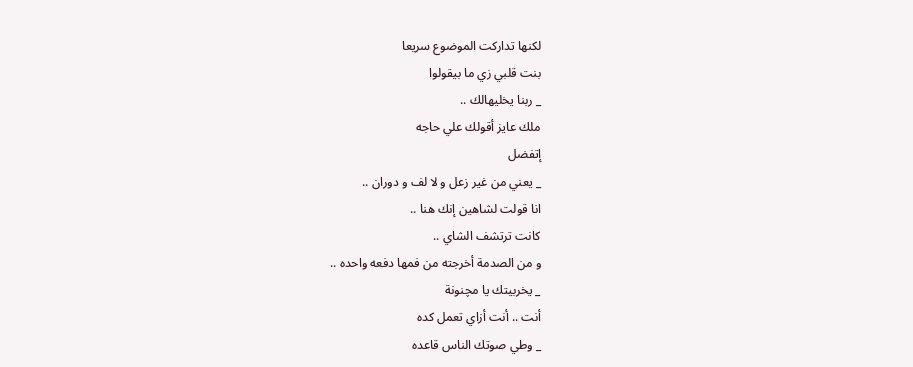لكنها تداركت الموضوع سريعا
بنت قلبي زي ما بيقولوا
_ ربنا يخليهالك ..
ملك عايز أقولك علي حاجه
إتفضل
_ يعني من غير زعل و لا لف و دوران ..
انا قولت لشاهين إنك هنا ..
كانت ترتشف الشاي ..
و من الصدمة أخرجته من فمها دفعه واحده ..
_ يخربيتك يا مچنونة
أنت .. أنت أزاي تعمل كده
_ وطي صوتك الناس قاعده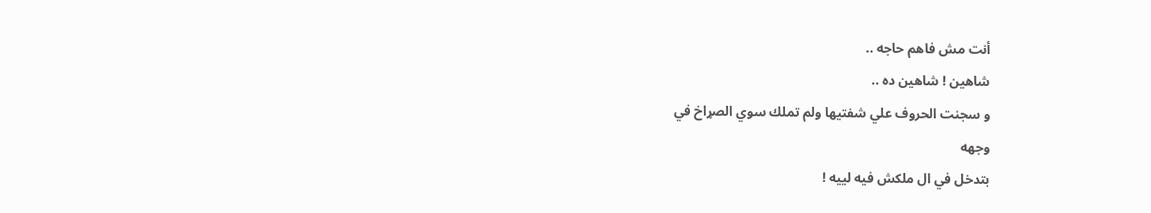أنت مش فاهم حاجه ..
شاهين ! شاهين ده ..
و سجنت الحروف علي شفتيها ولم تملك سوي الصړاخ في
وجهه
بتدخل في ال ملكش فيه لييه !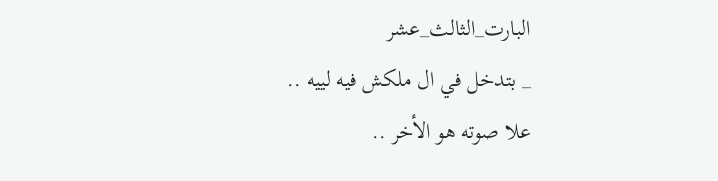البارت_الثالث_عشر
_ بتدخل في ال ملكش فيه لييه ..
علا صوته هو الأخر ..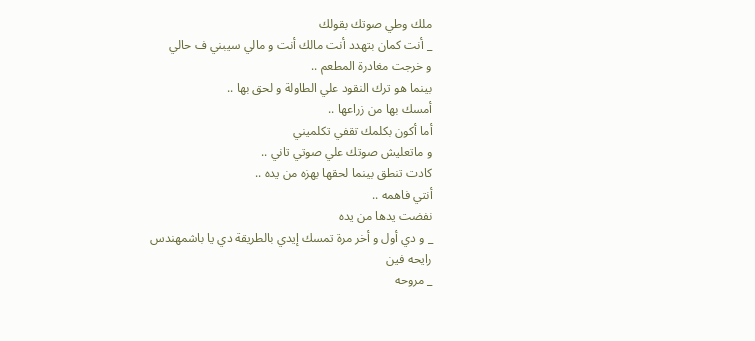ملك وطي صوتك بقولك
_ أنت كمان بتهدد أنت مالك أنت و مالي سيبني ف حالي
و خرجت مغادرة المطعم ..
بينما هو ترك النقود علي الطاولة و لحق بها ..
أمسك بها من زراعها ..
أما أكون بكلمك تقفي تكلميني
و ماتعليش صوتك علي صوتي تاني ..
كادت تنطق بينما لحقها بهزه من يده ..
أنتي فاهمه ..
نفضت يدها من يده
_ و دي أول و أخر مرة تمسك إيدي بالطريقة دي يا باشمهندس
رايحه فين
_ مروحه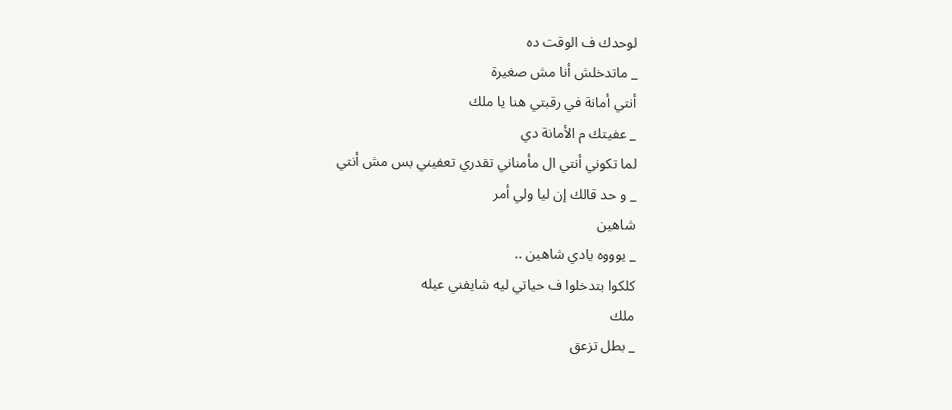لوحدك ف الوقت ده
_ ماتدخلش أنا مش صغيرة
أنتي أمانة في رقبتي هنا يا ملك
_ عفيتك م الأمانة دي
لما تكوني أنتي ال مأمناني تقدري تعفيني بس مش أنتي
_ و حد قالك إن ليا ولي أمر
شاهين
_ يوووه يادي شاهين ..
كلكوا بتدخلوا ف حياتي ليه شايفني عيله
ملك
_ بطل تزعق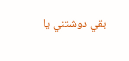بقي دوشتني يا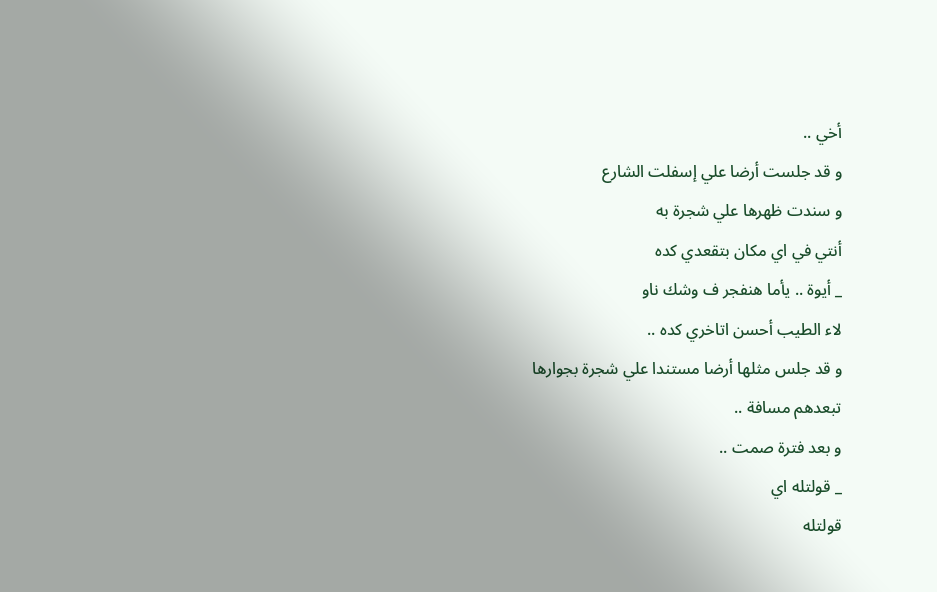أخي ..
و قد جلست أرضا علي إسفلت الشارع
و سندت ظهرها علي شجرة به
أنتي في اي مكان بتقعدي كده
_ أيوة .. يأما هنفجر ف وشك ناو
لاء الطيب أحسن اتاخري كده ..
و قد جلس مثلها أرضا مستندا علي شجرة بجوارها
تبعدهم مسافة ..
و بعد فترة صمت ..
_ قولتله اي
قولتله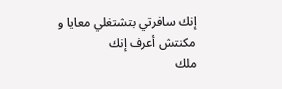إنك سافرتي بتشتغلي معايا و مكنتش أعرف إنك
ملك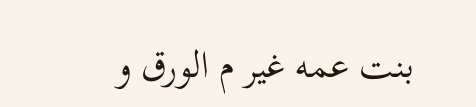بنت عمه غير م الورق و